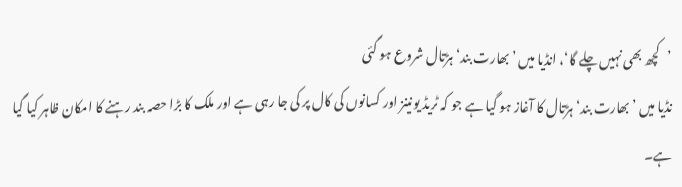’کچھ بھی نہیں چلے گا‘، انڈیا میں ’بھارت بند‘ ہڑتال شروع ہو گئی
نڈیا میں ’بھارت بند‘ ہڑتال کا آغاز ہو گیا ہے جو کہ ٹریڈ یونینز اور کسانوں کی کال پر کی جا رہی ہے اور ملک کا بڑا حصہ بند رہنے کا امکان ظاہر کیا گیا ہے۔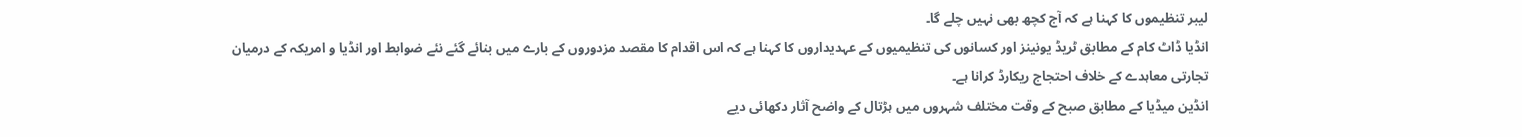لیبر تنظیموں کا کہنا ہے کہ آج کچھ بھی نہیں چلے گا۔
انڈیا ڈاٹ کام کے مطابق ٹریڈ یونینز اور کسانوں کی تنظیمیوں کے عہدیداروں کا کہنا ہے کہ اس اقدام کا مقصد مزدوروں کے بارے میں بنائے گئے نئے ضوابط اور انڈیا و امریکہ کے درمیان تجارتی معاہدے کے خلاف احتجاج ریکارڈ کرانا ہے۔
انڈین میڈیا کے مطابق صبح کے وقت مختلف شہروں میں ہڑتال کے واضح آثار دکھائی دیے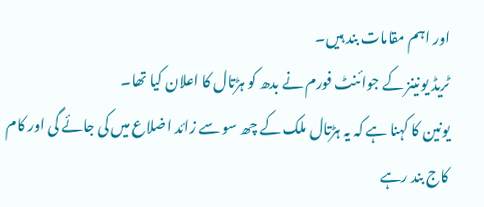اور اہم مقامات بند ہیں۔
ٹریڈ یونینز کے جوائنٹ فورم نے بدھ کو ہڑتال کا اعلان کیا تھا۔
یونین کا کہنا ہے کہ یہ ہڑتال ملک کے چھ سو سے زائد اضلاع میں کی جائے گی اور کام کاج بند رہے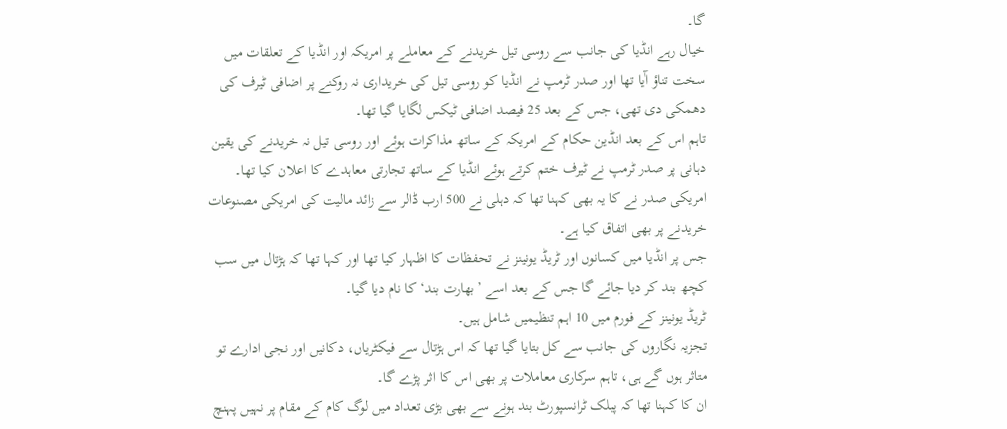گا۔
خیال رہے انڈیا کی جانب سے روسی تیل خریدنے کے معاملے پر امریکہ اور انڈیا کے تعلقات میں سخت تناؤ آٰیا تھا اور صدر ٹرمپ نے انڈیا کو روسی تیل کی خریداری نہ روکنے پر اضافی ٹیرف کی دھمکی دی تھی، جس کے بعد 25 فیصد اضافی ٹیکس لگایا گیا تھا۔
تاہم اس کے بعد انڈین حکام کے امریکہ کے ساتھ مذاکرات ہوئے اور روسی تیل نہ خریدنے کی یقین دہانی پر صدر ٹرمپ نے ٹیرف ختم کرتے ہوئے انڈیا کے ساتھ تجارتی معاہدے کا اعلان کیا تھا۔
امریکی صدر نے کا یہ بھی کہنا تھا کہ دہلی نے 500 ارب ڈالر سے زائد مالیت کی امریکی مصنوعات خریدنے پر بھی اتفاق کیا ہے۔
جس پر انڈیا میں کسانوں اور ٹریڈ یونینز نے تحفظات کا اظہار کیا تھا اور کہا تھا کہ ہڑتال میں سب کچھ بند کر دیا جائے گا جس کے بعد اسے ’بھارت بند‘ کا نام دیا گیا۔
ٹریڈ یونینز کے فورم میں 10 اہم تنظیمیں شامل ہیں۔
تجزیہ نگاروں کی جانب سے کل بتایا گیا تھا کہ اس ہڑتال سے فیکٹریاں، دکانیں اور نجی ادارے تو متاثر ہوں گے ہی، تاہم سرکاری معاملات پر بھی اس کا اثر پڑے گا۔
ان کا کہنا تھا کہ پبلک ٹرانسپورٹ بند ہونے سے بھی بڑی تعداد میں لوگ کام کے مقام پر نہیں پہنچ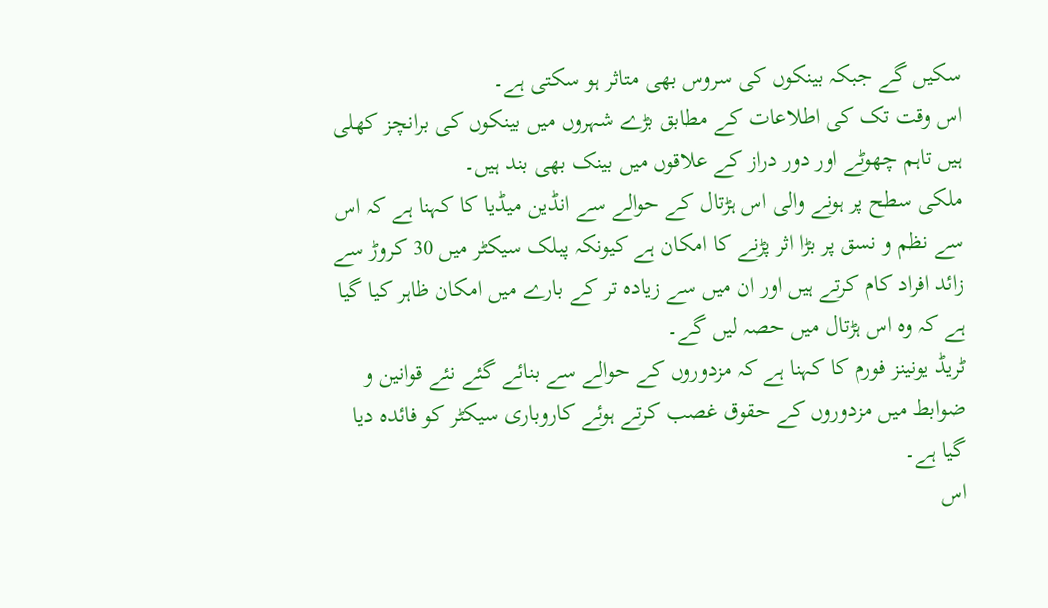سکیں گے جبکہ بینکوں کی سروس بھی متاثر ہو سکتی ہے۔
اس وقت تک کی اطلاعات کے مطابق بڑے شہروں میں بینکوں کی برانچز کھلی ہیں تاہم چھوٹے اور دور دراز کے علاقوں میں بینک بھی بند ہیں۔
ملکی سطح پر ہونے والی اس ہڑتال کے حوالے سے انڈین میڈیا کا کہنا ہے کہ اس سے نظم و نسق پر بڑا اثر پڑنے کا امکان ہے کیونکہ پبلک سیکٹر میں 30 کروڑ سے زائد افراد کام کرتے ہیں اور ان میں سے زیادہ تر کے بارے میں امکان ظاہر کیا گیا ہے کہ وہ اس ہڑتال میں حصہ لیں گے۔
ٹریڈ یونینز فورم کا کہنا ہے کہ مزدوروں کے حوالے سے بنائے گئے نئے قوانین و ضوابط میں مزدوروں کے حقوق غصب کرتے ہوئے کاروباری سیکٹر کو فائدہ دیا گیا ہے۔
اس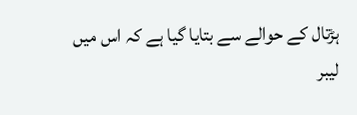ہڑتال کے حوالے سے بتایا گیا ہے کہ اس میں لیبر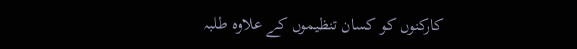کارکنوں کو کسان تنظیموں کے علاوہ طلبہ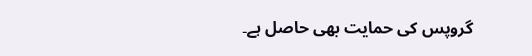گروپس کی حمایت بھی حاصل ہے۔